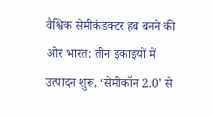वैश्विक सेमीकंडक्टर हब बनने की ओर भारत: तीन इकाइयों में उत्पादन शुरू, ‘सेमीकॉन 2.0’ से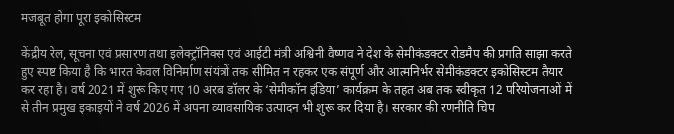मजबूत होगा पूरा इकोसिस्टम

केंद्रीय रेल, सूचना एवं प्रसारण तथा इलेक्ट्रॉनिक्स एवं आईटी मंत्री अश्विनी वैष्णव ने देश के सेमीकंडक्टर रोडमैप की प्रगति साझा करते हुए स्पष्ट किया है कि भारत केवल विनिर्माण संयंत्रों तक सीमित न रहकर एक संपूर्ण और आत्मनिर्भर सेमीकंडक्टर इकोसिस्टम तैयार कर रहा है। वर्ष 2021 में शुरू किए गए 10 अरब डॉलर के ‘सेमीकॉन इंडिया’ कार्यक्रम के तहत अब तक स्वीकृत 12 परियोजनाओं में से तीन प्रमुख इकाइयों ने वर्ष 2026 में अपना व्यावसायिक उत्पादन भी शुरू कर दिया है। सरकार की रणनीति चिप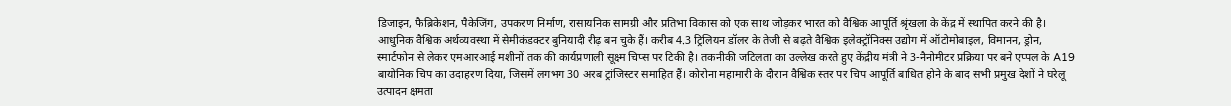डिजाइन, फैब्रिकेशन, पैकेजिंग, उपकरण निर्माण, रासायनिक सामग्री और प्रतिभा विकास को एक साथ जोड़कर भारत को वैश्विक आपूर्ति श्रृंखला के केंद्र में स्थापित करने की है।
आधुनिक वैश्विक अर्थव्यवस्था में सेमीकंडक्टर बुनियादी रीढ़ बन चुके हैं। करीब 4.3 ट्रिलियन डॉलर के तेजी से बढ़ते वैश्विक इलेक्ट्रॉनिक्स उद्योग में ऑटोमोबाइल, विमानन, ड्रोन, स्मार्टफोन से लेकर एमआरआई मशीनों तक की कार्यप्रणाली सूक्ष्म चिप्स पर टिकी है। तकनीकी जटिलता का उल्लेख करते हुए केंद्रीय मंत्री ने 3-नैनोमीटर प्रक्रिया पर बने एप्पल के A19 बायोनिक चिप का उदाहरण दिया, जिसमें लगभग 30 अरब ट्रांजिस्टर समाहित हैं। कोरोना महामारी के दौरान वैश्विक स्तर पर चिप आपूर्ति बाधित होने के बाद सभी प्रमुख देशों ने घरेलू उत्पादन क्षमता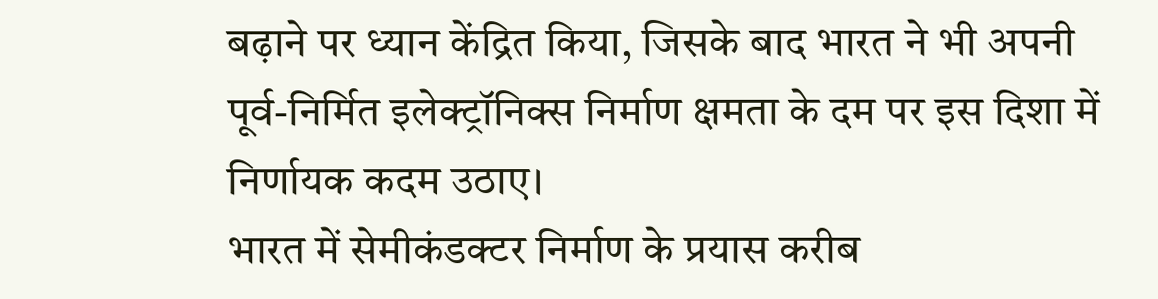बढ़ाने पर ध्यान केंद्रित किया, जिसके बाद भारत ने भी अपनी पूर्व-निर्मित इलेक्ट्रॉनिक्स निर्माण क्षमता के दम पर इस दिशा में निर्णायक कदम उठाए।
भारत में सेमीकंडक्टर निर्माण के प्रयास करीब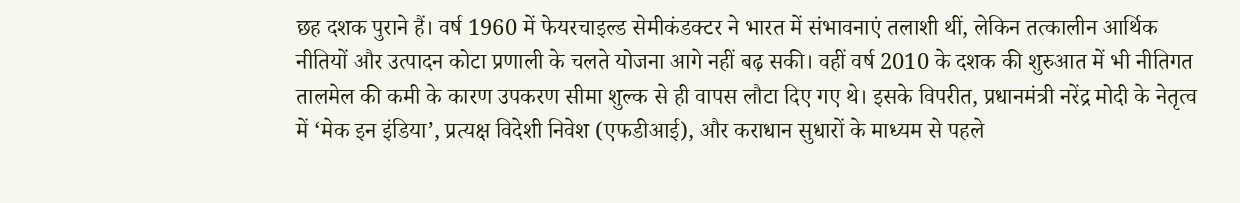छह दशक पुराने हैं। वर्ष 1960 में फेयरचाइल्ड सेमीकंडक्टर ने भारत में संभावनाएं तलाशी थीं, लेकिन तत्कालीन आर्थिक नीतियों और उत्पादन कोटा प्रणाली के चलते योजना आगे नहीं बढ़ सकी। वहीं वर्ष 2010 के दशक की शुरुआत में भी नीतिगत तालमेल की कमी के कारण उपकरण सीमा शुल्क से ही वापस लौटा दिए गए थे। इसके विपरीत, प्रधानमंत्री नरेंद्र मोदी के नेतृत्व में ‘मेक इन इंडिया’, प्रत्यक्ष विदेशी निवेश (एफडीआई), और कराधान सुधारों के माध्यम से पहले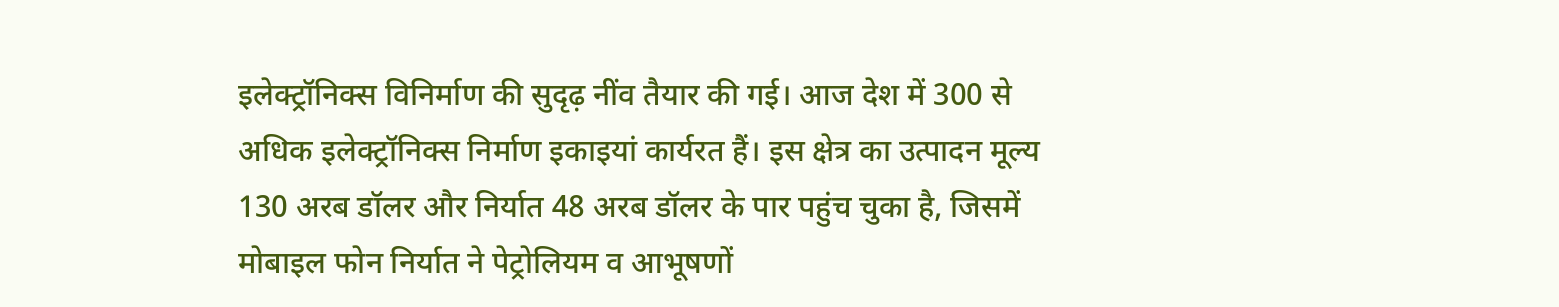इलेक्ट्रॉनिक्स विनिर्माण की सुदृढ़ नींव तैयार की गई। आज देश में 300 से अधिक इलेक्ट्रॉनिक्स निर्माण इकाइयां कार्यरत हैं। इस क्षेत्र का उत्पादन मूल्य 130 अरब डॉलर और निर्यात 48 अरब डॉलर के पार पहुंच चुका है, जिसमें मोबाइल फोन निर्यात ने पेट्रोलियम व आभूषणों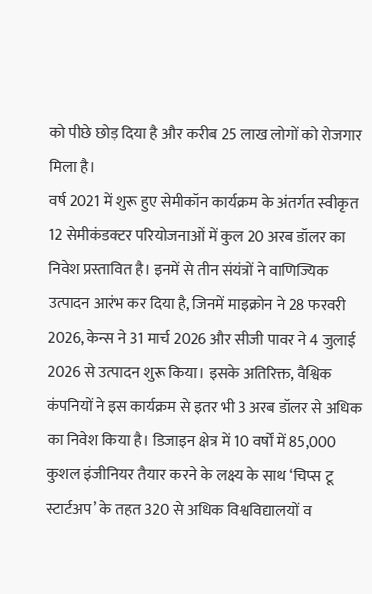को पीछे छोड़ दिया है और करीब 25 लाख लोगों को रोजगार मिला है।
वर्ष 2021 में शुरू हुए सेमीकॉन कार्यक्रम के अंतर्गत स्वीकृत 12 सेमीकंडक्टर परियोजनाओं में कुल 20 अरब डॉलर का निवेश प्रस्तावित है। इनमें से तीन संयंत्रों ने वाणिज्यिक उत्पादन आरंभ कर दिया है, जिनमें माइक्रोन ने 28 फरवरी 2026, केन्स ने 31 मार्च 2026 और सीजी पावर ने 4 जुलाई 2026 से उत्पादन शुरू किया। इसके अतिरिक्त, वैश्विक कंपनियों ने इस कार्यक्रम से इतर भी 3 अरब डॉलर से अधिक का निवेश किया है। डिजाइन क्षेत्र में 10 वर्षों में 85,000 कुशल इंजीनियर तैयार करने के लक्ष्य के साथ ‘चिप्स टू स्टार्टअप’ के तहत 320 से अधिक विश्वविद्यालयों व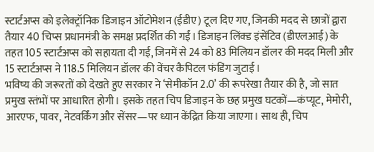स्टार्टअप्स को इलेक्ट्रॉनिक डिजाइन ऑटोमेशन (ईडीए) टूल दिए गए, जिनकी मदद से छात्रों द्वारा तैयार 40 चिप्स प्रधानमंत्री के समक्ष प्रदर्शित की गईं। डिजाइन लिंक्ड इंसेंटिव (डीएलआई) के तहत 105 स्टार्टअप्स को सहायता दी गई, जिनमें से 24 को 83 मिलियन डॉलर की मदद मिली और 15 स्टार्टअप्स ने 118.5 मिलियन डॉलर की वेंचर कैपिटल फंडिंग जुटाई।
भविष्य की जरूरतों को देखते हुए सरकार ने ‘सेमीकॉन 2.0’ की रूपरेखा तैयार की है, जो सात प्रमुख स्तंभों पर आधारित होगी। इसके तहत चिप डिजाइन के छह प्रमुख घटकों—कंप्यूट, मेमोरी, आरएफ, पावर, नेटवर्किंग और सेंसर—पर ध्यान केंद्रित किया जाएगा। साथ ही, चिप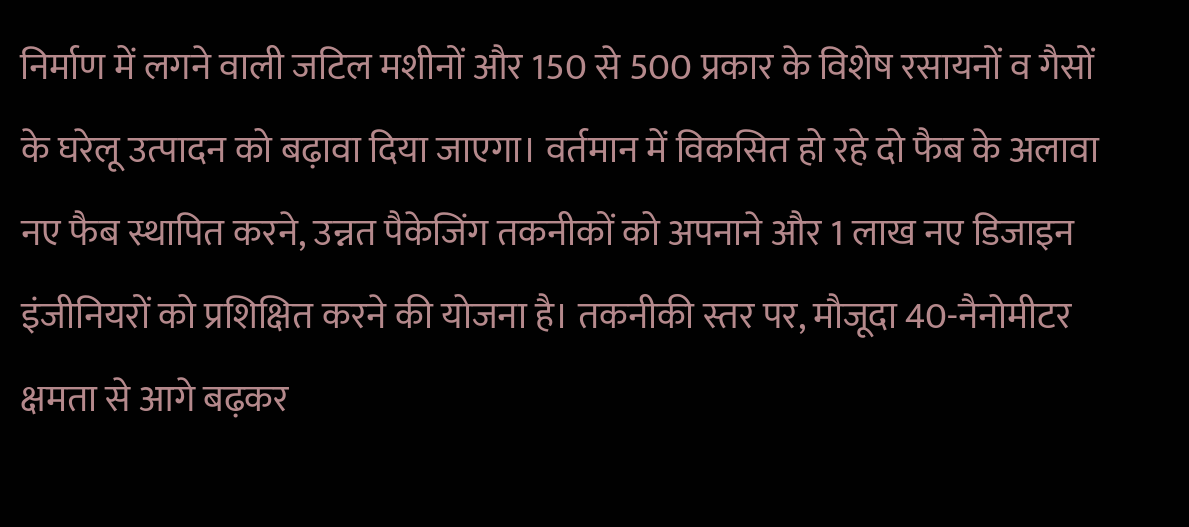निर्माण में लगने वाली जटिल मशीनों और 150 से 500 प्रकार के विशेष रसायनों व गैसों के घरेलू उत्पादन को बढ़ावा दिया जाएगा। वर्तमान में विकसित हो रहे दो फैब के अलावा नए फैब स्थापित करने, उन्नत पैकेजिंग तकनीकों को अपनाने और 1 लाख नए डिजाइन इंजीनियरों को प्रशिक्षित करने की योजना है। तकनीकी स्तर पर, मौजूदा 40-नैनोमीटर क्षमता से आगे बढ़कर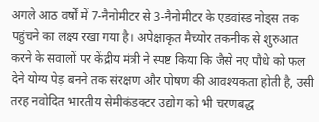अगले आठ वर्षों में 7-नैनोमीटर से 3-नैनोमीटर के एडवांस्ड नोड्स तक पहुंचने का लक्ष्य रखा गया है। अपेक्षाकृत मैच्योर तकनीक से शुरुआत करने के सवालों पर केंद्रीय मंत्री ने स्पष्ट किया कि जैसे नए पौधे को फल देने योग्य पेड़ बनने तक संरक्षण और पोषण की आवश्यकता होती है, उसी तरह नवोदित भारतीय सेमीकंडक्टर उद्योग को भी चरणबद्ध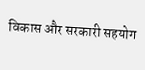विकास और सरकारी सहयोग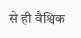से ही वैश्विक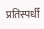प्रतिस्पर्धी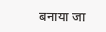बनाया जा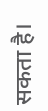सकता है।